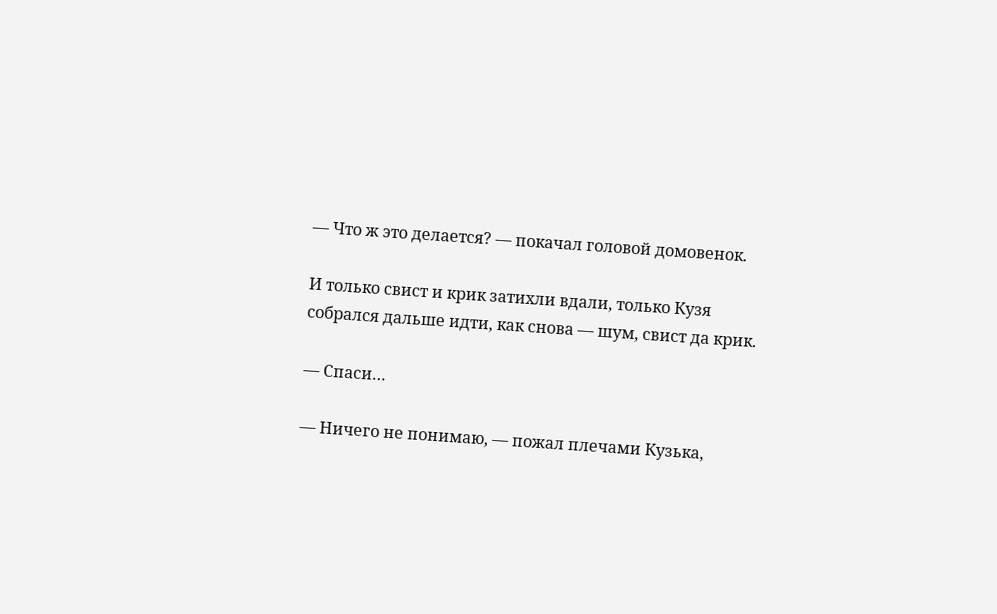— Что ж это делается? — покачал головой домовенок.

И только свист и крик затихли вдали, только Кузя собрался дальше идти, как снова — шум, свист да крик.

— Спаси…

— Ничего не понимаю, — пожал плечами Кузька,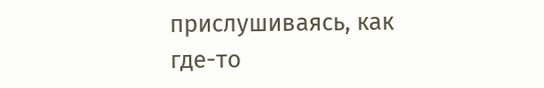прислушиваясь, как где-то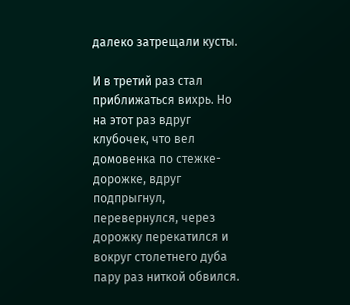далеко затрещали кусты.

И в третий раз стал приближаться вихрь. Но на этот раз вдруг клубочек, что вел домовенка по стежке-дорожке, вдруг подпрыгнул, перевернулся, через дорожку перекатился и вокруг столетнего дуба пару раз ниткой обвился.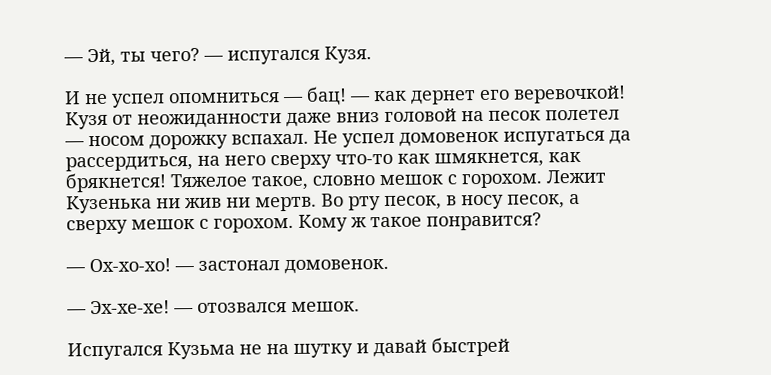— Эй, ты чего? — испугался Кузя.

И не успел опомниться — бац! — как дернет его веревочкой! Кузя от неожиданности даже вниз головой на песок полетел — носом дорожку вспахал. Не успел домовенок испугаться да рассердиться, на него сверху что-то как шмякнется, как брякнется! Тяжелое такое, словно мешок с горохом. Лежит Кузенька ни жив ни мертв. Во рту песок, в носу песок, а сверху мешок с горохом. Кому ж такое понравится?

— Ох-хо-хо! — застонал домовенок.

— Эх-хе-хе! — отозвался мешок.

Испугался Кузьма не на шутку и давай быстрей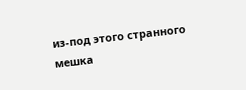из-под этого странного мешка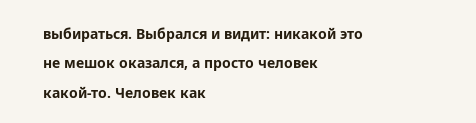выбираться. Выбрался и видит: никакой это не мешок оказался, а просто человек какой-то. Человек как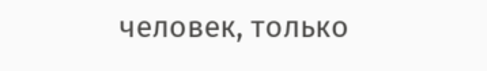человек, только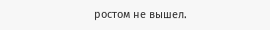ростом не вышел.